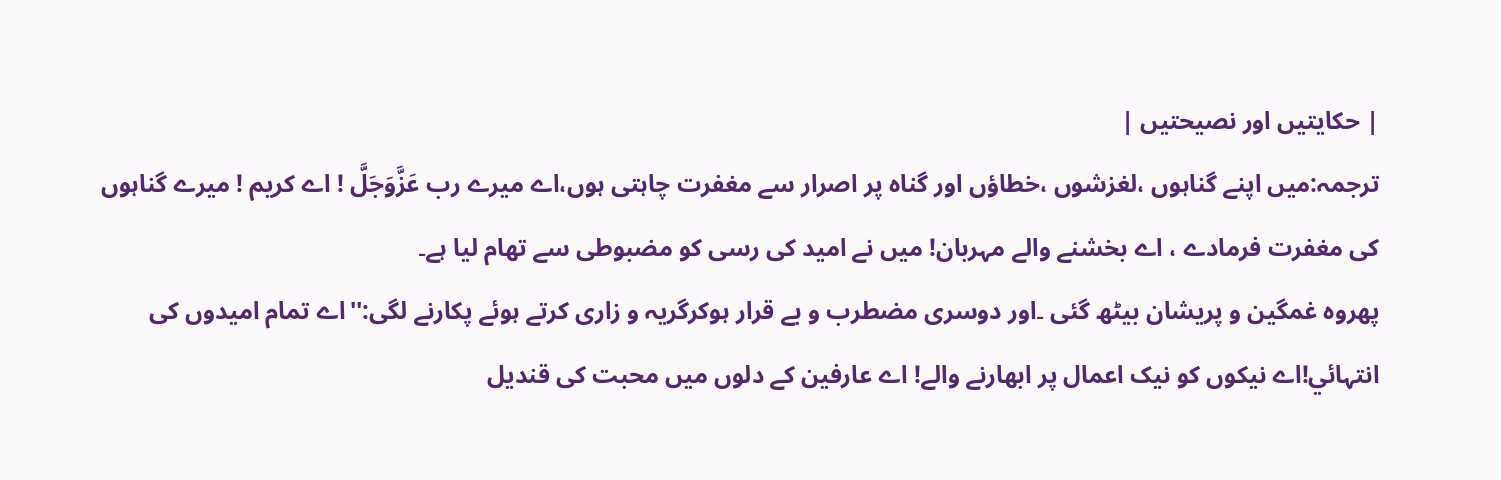| حکایتیں اور نصیحتیں |
ترجمہ:میں اپنے گناہوں ،لغزشوں ،خطاؤں اور گناہ پر اصرار سے مغفرت چاہتی ہوں،اے میرے رب عَزَّوَجَلَّ ! اے کریم ! میرے گناہوں کی مغفرت فرمادے ، اے بخشنے والے مہربان! میں نے امید کی رسی کو مضبوطی سے تھام لیا ہے۔
پھروہ غمگین و پریشان بیٹھ گئی ۔اور دوسری مضطرب و بے قرار ہوکرگریہ و زاری کرتے ہوئے پکارنے لگی:''اے تمام امیدوں کی انتہائي!اے نیکوں کو نیک اعمال پر ابھارنے والے! اے عارفین کے دلوں میں محبت کی قندیل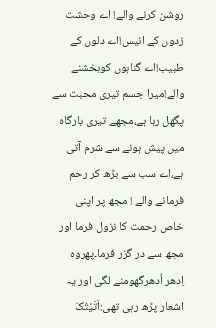روشن کرنے والے! اے وحشت زدوں کے انیس!اے دلوں کے طبیب!اے گناہوں کوبخشنے والے!میرا جسم تیری محبت سے پگھل رہا ہے،مجھے تیری بارگاہ میں پیش ہونے سے شرم آتی ہے،اے سب سے بڑھ کر رحم فرمانے والے ! مجھ پر اپنی خاص رحمت کا نزول فرما اور مجھ سے در گزر فرما۔پھروہ اِدھر اُدھرگھومنے لگی اور یہ اشعار پڑھ رہی تھی:اَتَیْتُکَ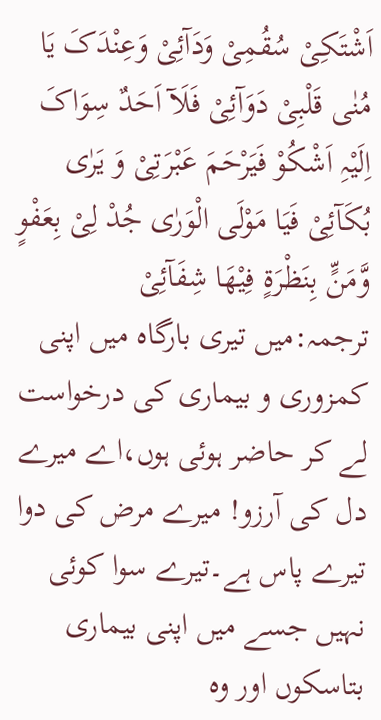اَشْتَکِیْ سُقُمِیْ وَدَآئِیْ وَعِنْدَکَ یَا مُنٰی قَلْبِیْ دَوَآئِیْ فَلَآ اَحَدٌ سِوَاکَ اِلَیْہِ اَشْکُوْ فَیَرْحَمَ عَبْرَتِیْ وَ یَرٰی بُکَآئِیْ فَیَا مَوْلَی الْوَرٰی جُدْ لِیْ بِعَفْوٍ وَّمَنٍّ بِنَظْرَۃٍ فِیْھَا شِفَآئِیْ
ترجمہ:میں تیری بارگاہ میں اپنی کمزوری و بیماری کی درخواست لے کر حاضر ہوئی ہوں،اے میرے دل کی آرزو! میرے مرض کی دوا تیرے پاس ہے۔تیرے سوا کوئی نہیں جسے میں اپنی بیماری بتاسکوں اور وہ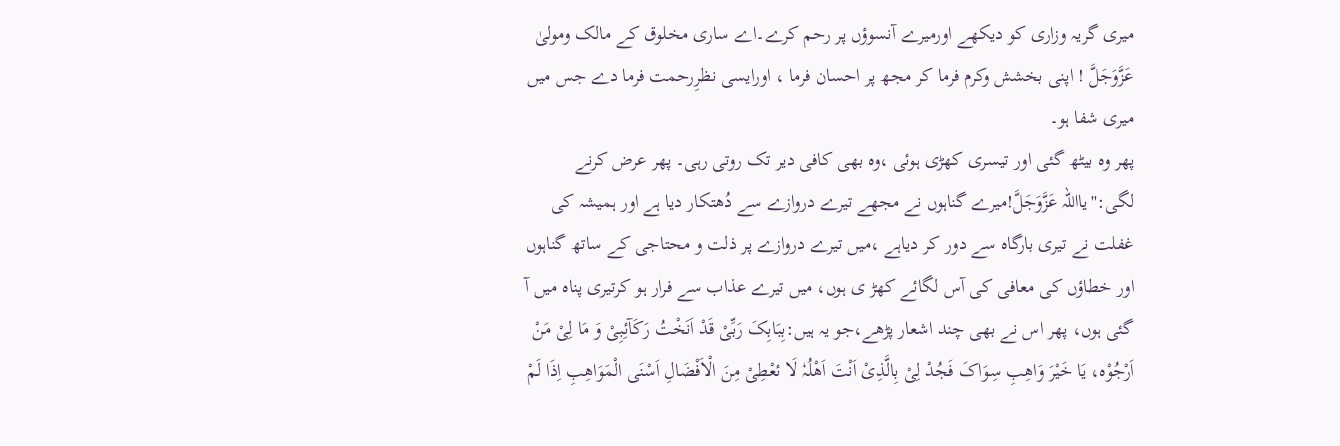میری گریہ وزاری کو دیکھے اورمیرے آنسوؤں پر رحم کرے۔اے ساری مخلوق کے مالک ومولیٰ عَزَّوَجَلَّ ! اپنی بخشش وکرم فرما کر مجھ پر احسان فرما ، اورایسی نظرِرحمت فرما دے جس میں میری شفا ہو۔
پھر وہ بیٹھ گئی اور تیسری کھڑی ہوئی ،وہ بھی کافی دیر تک روتی رہی۔ پھر عرض کرنے لگی:''یااللہ عَزَّوَجَلَّ!میرے گناہوں نے مجھے تیرے دروازے سے دُھتکار دیا ہے اور ہمیشہ کی غفلت نے تیری بارگاہ سے دور کر دیاہے ،میں تیرے دروازے پر ذلت و محتاجی کے ساتھ گناہوں اور خطاؤں کی معافی کی آس لگائے کھڑ ی ہوں، میں تیرے عذاب سے فرار ہو کرتیری پناہ میں آ گئی ہوں، پھر اس نے بھی چند اشعار پڑھے،جو یہ ہیں:بِبَابِکَ رَبِّیْ قَدْ اَنَخْتُ رَکَآئِبِیْ وَ مَا لِیْ مَنْ اَرْجُوْہ، یَا خَیْرَ وَاھِبِ سِوَاکَ فَجُدْ لِیْ بِالَّذِیْ اَنْتَ اَھْلُہٗ لَا ئعْطِیْ مِنَ الْاَفْضَالِ اَسْنَی الْمَوَاھِبِ اِذَا لَمْ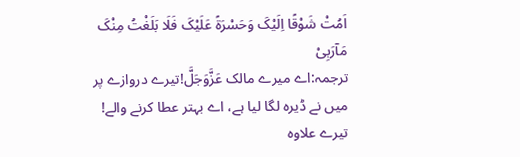اَمُتْ شَوْقًا اِلَیْکَ وَحَسْرَۃً عَلَیْکَ فَلَا بَلَغْتُ مِنْکَ مَآرَبِیْ
ترجمہ:اے میرے مالک عَزَّوَجَلَّ!تیرے دروازے پر میں نے ڈیرہ لگا لیا ہے، اے بہتر عطا کرنے والے! تیرے علاوہ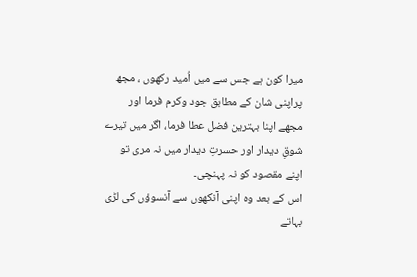میرا کون ہے جس سے میں اُمید رکھوں ، مجھ پراپنی شان کے مطابق جود وکرم فرما اور مجھے اپنا بہترین فضل عطا فرما، اگر میں تیرے شوقِ دیدار اور حسرتِ دیدار میں نہ مری تو اپنے مقصود کو نہ پہنچی۔
اس کے بعد وہ اپنی آنکھوں سے آنسوؤں کی لڑی بہاتے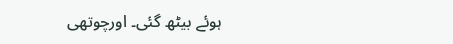ہوئے بیٹھ گئی۔ اورچوتھی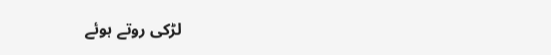لڑکی روتے ہوئے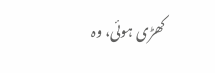کھڑی ہوئی، وہ